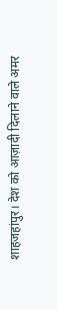शाहजहांपुर। देश को आज़ादी दिलाने वाले अमर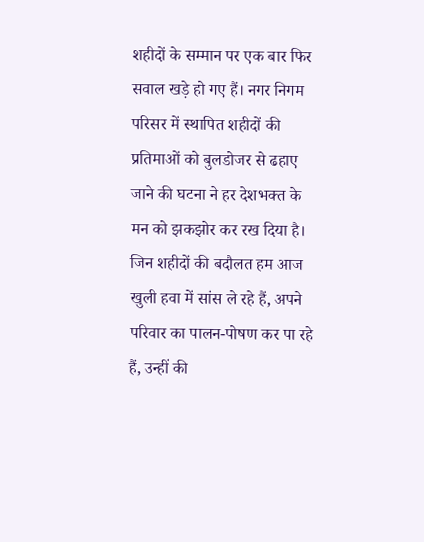शहीदों के सम्मान पर एक बार फिर सवाल खड़े हो गए हैं। नगर निगम परिसर में स्थापित शहीदों की प्रतिमाओं को बुलडोजर से ढहाए जाने की घटना ने हर देशभक्त के मन को झकझोर कर रख दिया है।
जिन शहीदों की बदौलत हम आज खुली हवा में सांस ले रहे हैं, अपने परिवार का पालन-पोषण कर पा रहे हैं, उन्हीं की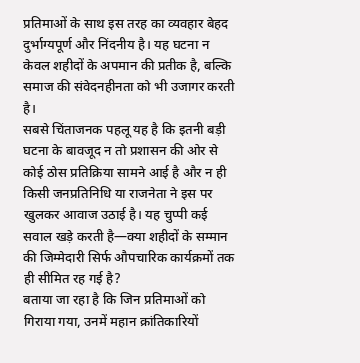प्रतिमाओं के साथ इस तरह का व्यवहार बेहद दुर्भाग्यपूर्ण और निंदनीय है। यह घटना न केवल शहीदों के अपमान की प्रतीक है, बल्कि समाज की संवेदनहीनता को भी उजागर करती है।
सबसे चिंताजनक पहलू यह है कि इतनी बड़ी घटना के बावजूद न तो प्रशासन की ओर से कोई ठोस प्रतिक्रिया सामने आई है और न ही किसी जनप्रतिनिधि या राजनेता ने इस पर खुलकर आवाज उठाई है। यह चुप्पी कई सवाल खड़े करती है—क्या शहीदों के सम्मान की जिम्मेदारी सिर्फ औपचारिक कार्यक्रमों तक ही सीमित रह गई है?
बताया जा रहा है कि जिन प्रतिमाओं को गिराया गया, उनमें महान क्रांतिकारियों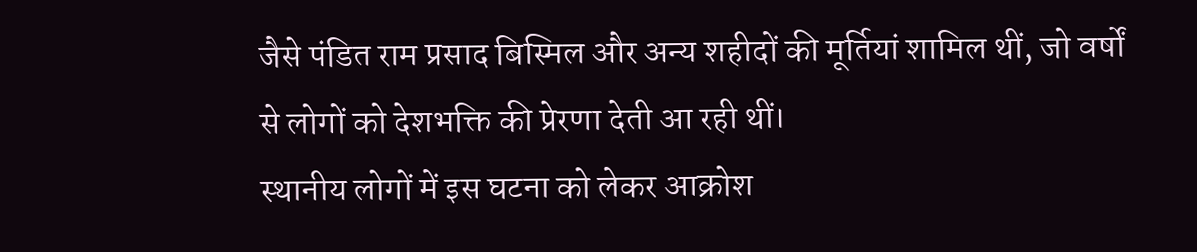जैसे पंडित राम प्रसाद बिस्मिल और अन्य शहीदों की मूर्तियां शामिल थीं, जो वर्षों से लोगों को देशभक्ति की प्रेरणा देती आ रही थीं।
स्थानीय लोगों में इस घटना को लेकर आक्रोश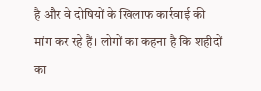है और वे दोषियों के खिलाफ कार्रवाई की मांग कर रहे हैं। लोगों का कहना है कि शहीदों का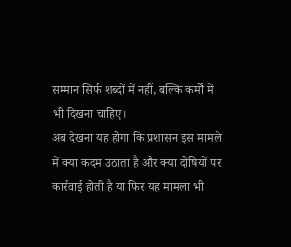सम्मान सिर्फ शब्दों में नहीं, बल्कि कर्मों में भी दिखना चाहिए।
अब देखना यह होगा कि प्रशासन इस मामले में क्या कदम उठाता है और क्या दोषियों पर कार्रवाई होती है या फिर यह मामला भी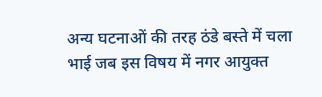अन्य घटनाओं की तरह ठंडे बस्ते में चला
भाई जब इस विषय में नगर आयुक्त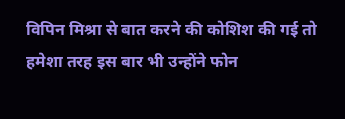विपिन मिश्रा से बात करने की कोशिश की गई तो हमेशा तरह इस बार भी उन्होंने फोन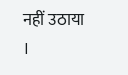नहीं उठाया ।